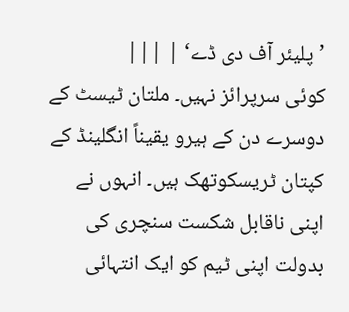’پلیئر آف دی ڈے‘ | |||
کوئی سرپرائز نہیں۔ ملتان ٹیسٹ کے دوسرے دن کے ہیرو یقیناً انگلینڈ کے کپتان ٹریسکوتھک ہیں۔ انہوں نے اپنی ناقابل شکست سنچری کی بدولت اپنی ٹیم کو ایک انتہائی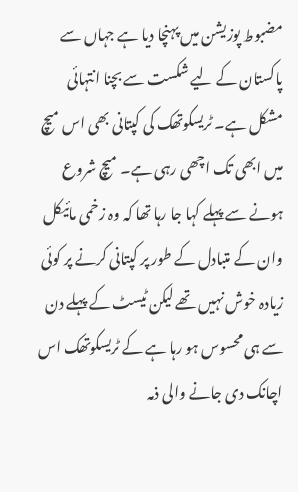مضبوط پوزیشن میں پہنچا دیا ہے جہاں سے پاکستان کے لیے شکست سے بچنا انتہائی مشکل ہے۔ ٹریسکوتھک کی کپتانی بھی اس میچ میں ابھی تک اچھی رہی ہے۔ میچ شروع ہونے سے پہلے کہا جا رہا تھا کہ وہ زخمی مائیکل وان کے متبادل کے طور پر کپتانی کرنے پر کوئی زیادہ خوش نہیں تھے لیکن ٹیسٹ کے پہلے دن سے ہی محسوس ہو رہا ہے کے ٹریسکوتھک اس اچانک دی جانے والی ذمہ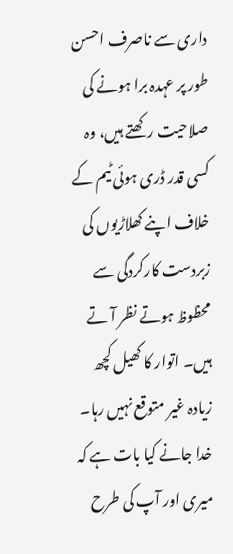داری سے ناصرف احسن طور پر عہدہ برا ہونے کی صلاحیت رکھتے ہیں، وہ کسی قدر ڈری ہوئی ٹیم کے خلاف اپنے کھلاڑیوں کی زبردست کارکردگی سے محظوظ ہوتے نظر آ تے ہیں۔ اتوار کا کھیل کچھ زیادہ غیر متوقع نہیں رہا۔ خدا جانے کیا بات ہے کہ میری اور آپ کی طرح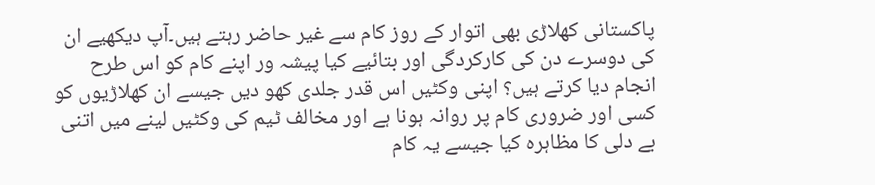پاکستانی کھلاڑی بھی اتوار کے روز کام سے غیر حاضر رہتے ہیں۔آپ دیکھیے ان کی دوسرے دن کی کارکردگی اور بتائیے کیا پیشہ ور اپنے کام کو اس طرح انجام دیا کرتے ہیں؟ اپنی وکٹیں اس قدر جلدی کھو دیں جیسے ان کھلاڑیوں کو کسی اور ضروری کام پر روانہ ہونا ہے اور مخالف ٹیم کی وکٹیں لینے میں اتنی بے دلی کا مظاہرہ کیا جیسے یہ کام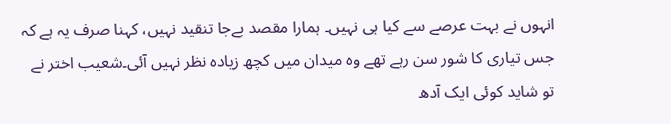انہوں نے بہت عرصے سے کیا ہی نہیں۔ ہمارا مقصد بےجا تنقید نہیں، کہنا صرف یہ ہے کہ جس تیاری کا شور سن رہے تھے وہ میدان میں کچھ زیادہ نظر نہیں آئی۔شعیب اختر نے تو شاید کوئی ایک آدھ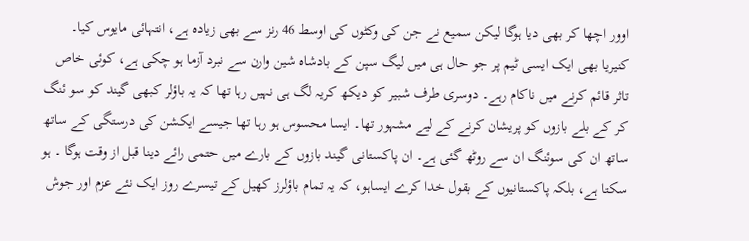اوور اچھا کر بھی دیا ہوگا لیکن سمیع نے جن کی وکٹوں کی اوسط 46 رنز سے بھی زیادہ ہے، انتہائی مایوس کیا۔ کنیریا بھی ایک ایسی ٹیم پر جو حال ہی میں لیگ سپن کے بادشاہ شین وارن سے نبرد آزما ہو چکی ہے، کوئی خاص تاثر قائم کرنے میں ناکام رہے۔ دوسری طرف شبیر کو دیکھ کریہ لگ ہی نہیں رہا تھا کہ یہ باؤلر کبھی گیند کو سو ئنگ کر کے بلے بازوں کو پریشان کرنے کے لیے مشہور تھا۔ ایسا محسوس ہو رہا تھا جیسے ایکشن کی درستگی کے ساتھ ساتھ ان کی سوئنگ ان سے روٹھ گئی ہے۔ ان پاکستانی گیند بازوں کے بارے میں حتمی رائے دینا قبل از وقت ہوگا ۔ ہو سکتا ہے، بلکہ پاکستانیوں کے بقول خدا کرے ایساہو، کہ یہ تمام باؤلرز کھیل کے تیسرے روز ایک نئے عزم اور جوش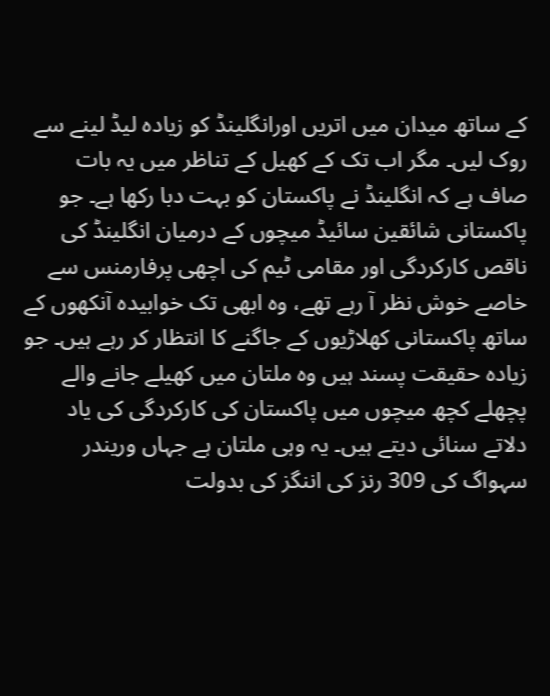کے ساتھ میدان میں اتریں اورانگلینڈ کو زیادہ لیڈ لینے سے روک لیں۔ مگر اب تک کے کھیل کے تناظر میں یہ بات صاف ہے کہ انگلینڈ نے پاکستان کو بہت دبا رکھا ہے۔ جو پاکستانی شائقین سائیڈ میچوں کے درمیان انگلینڈ کی ناقص کارکردگی اور مقامی ٹیم کی اچھی پرفارمنس سے خاصے خوش نظر آ رہے تھے، وہ ابھی تک خوابیدہ آنکھوں کے ساتھ پاکستانی کھلاڑیوں کے جاگنے کا انتظار کر رہے ہیں۔ جو زیادہ حقیقت پسند ہیں وہ ملتان میں کھیلے جانے والے پچھلے کچھ میچوں میں پاکستان کی کارکردگی کی یاد دلاتے سنائی دیتے ہیں۔ یہ وہی ملتان ہے جہاں وریندر سہواگ کی 309 رنز کی اننگز کی بدولت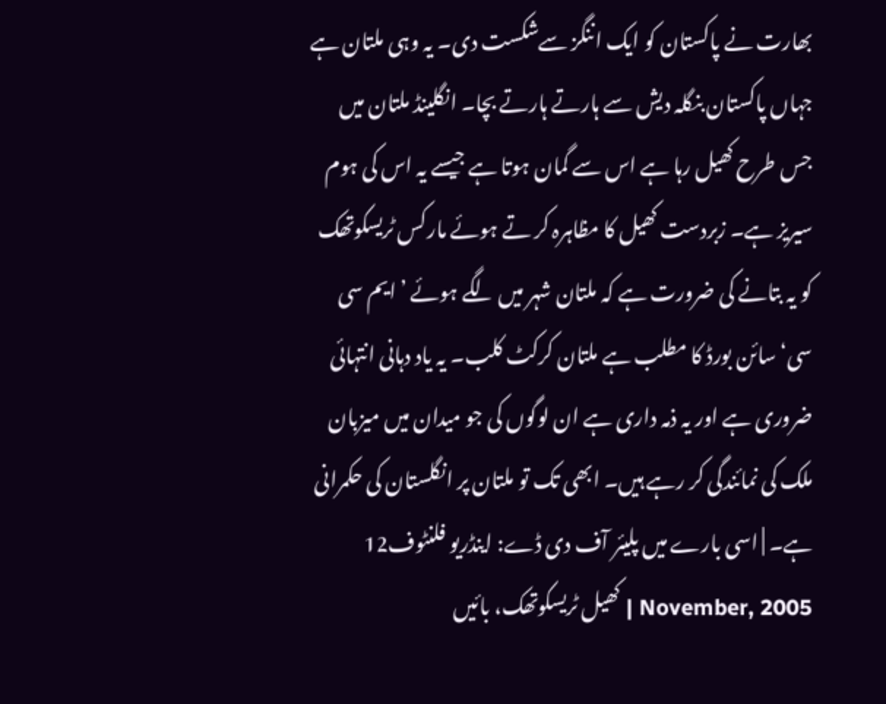بھارت نے پاکستان کو ایک اننگز سےشکست دی۔ یہ وہی ملتان ہے جہاں پاکستان بنگلہ دیش سے ہارتے ہارتے بچا۔ انگلینڈ ملتان میں جس طرح کھیل رہا ہے اس سے گمان ہوتا ہے جیسے یہ اس کی ہوم سیریز ہے۔ زبردست کھیل کا مظاہرہ کر تے ہوئے مارکس ٹریسکوتھک کو یہ بتانے کی ضرورت ہے کہ ملتان شہر میں لگے ہوئے ’ایم سی سی‘ سائن بورڈ کا مطلب ہے ملتان کرکٹ کلب۔ یہ یاد دہانی انتہائی ضروری ہے اور یہ ذمہ داری ہے ان لوگوں کی جو میدان میں میزبان ملک کی نمائندگی کر رہے ہیں۔ ابھی تک تو ملتان پر انگلستان کی حکمرانی ہے۔ | اسی بارے میں پلیئر آف دی ڈے: اینڈریو فلنٹوف12 November, 2005 | کھیل ٹریسکوتھک، بائیں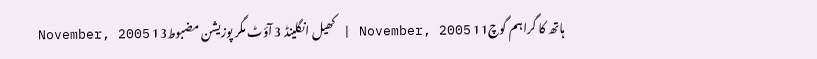ہاتھ کا گراہم گوچ11 November, 2005 | کھیل انگلینڈ 3 آؤٹ مگر پوزیشن مضبوط13 November, 2005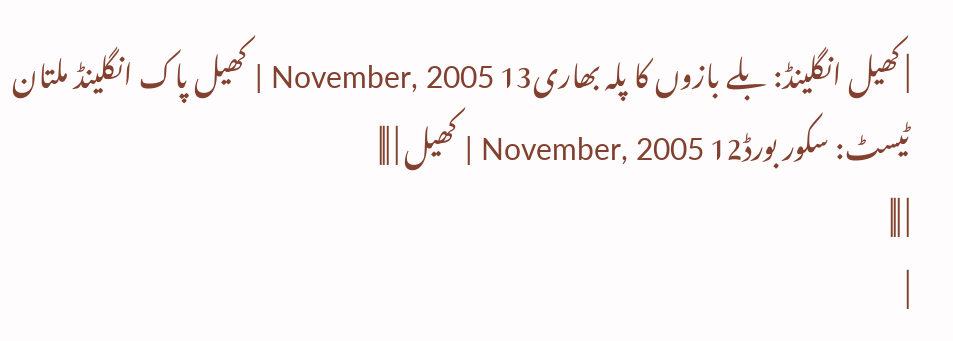| کھیل انگلینڈ: بلے بازوں کا پلہ بھاری13 November, 2005 | کھیل پاک انگلینڈ ملتان ٹیسٹ: سکور بورڈ12 November, 2005 | کھیل | |||
| |||
|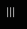|||